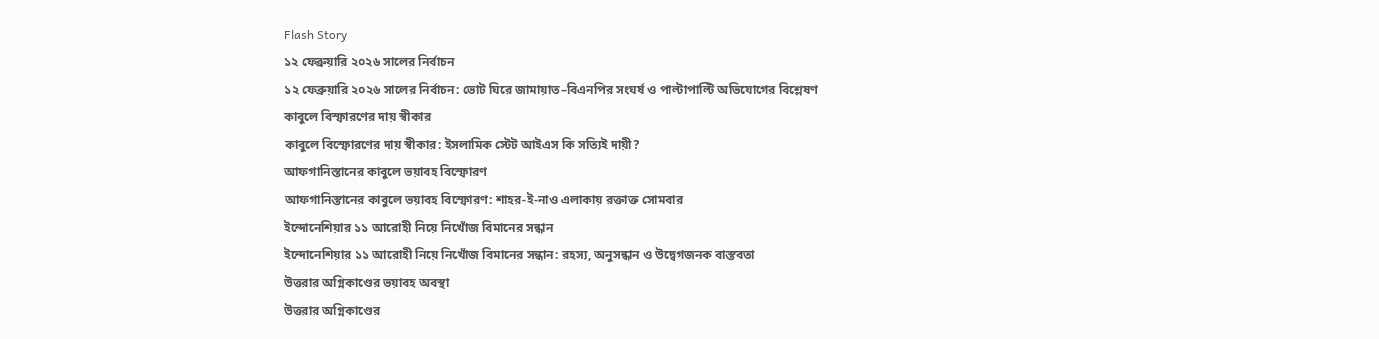Flash Story
১২ ফেব্রুয়ারি ২০২৬ সালের নির্বাচন
১২ ফেব্রুয়ারি ২০২৬ সালের নির্বাচন: ভোট ঘিরে জামায়াত–বিএনপির সংঘর্ষ ও পাল্টাপাল্টি অভিযোগের বিশ্লেষণ
কাবুলে বিস্ফারণের দায় স্বীকার
কাবুলে বিস্ফোরণের দায় স্বীকার: ইসলামিক স্টেট আইএস কি সত্যিই দায়ী?
আফগানিস্তানের কাবুলে ভয়াবহ বিস্ফোরণ
আফগানিস্তানের কাবুলে ভয়াবহ বিস্ফোরণ: শাহর-ই-নাও এলাকায় রক্তাক্ত সোমবার
ইন্দোনেশিয়ার ১১ আরোহী নিয়ে নিখোঁজ বিমানের সন্ধান
ইন্দোনেশিয়ার ১১ আরোহী নিয়ে নিখোঁজ বিমানের সন্ধান: রহস্য, অনুসন্ধান ও উদ্বেগজনক বাস্তবতা
উত্তরার অগ্নিকাণ্ডের ভয়াবহ অবস্থা
উত্তরার অগ্নিকাণ্ডের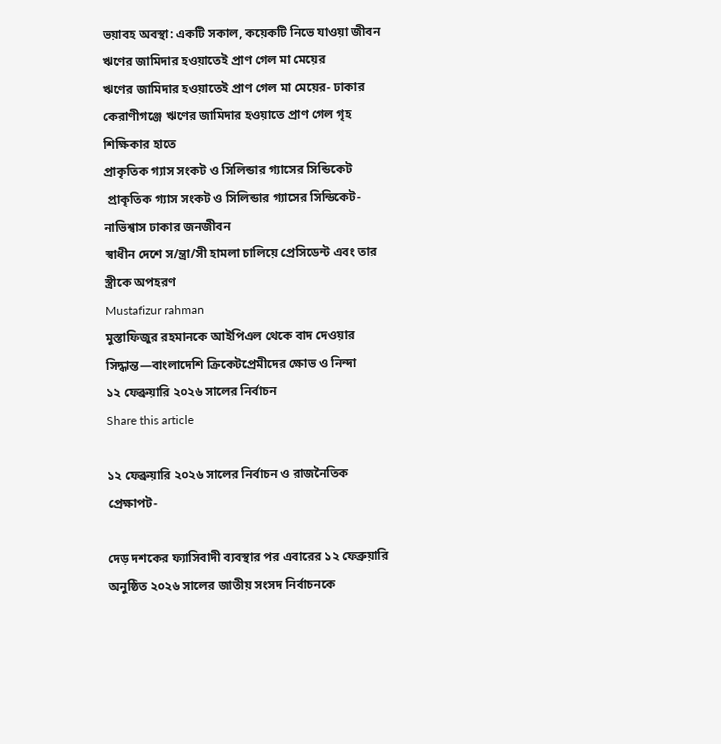ভয়াবহ অবস্থা: একটি সকাল, কয়েকটি নিভে যাওয়া জীবন
ঋণের জামিদার হওয়াতেই প্রাণ গেল মা মেয়ের
ঋণের জামিদার হওয়াতেই প্রাণ গেল মা মেয়ের- ঢাকার কেরাণীগঞ্জে ঋণের জামিদার হওয়াতে প্রাণ গেল গৃহ শিক্ষিকার হাতে
প্রাকৃতিক গ্যাস সংকট ও সিলিন্ডার গ্যাসের সিন্ডিকেট
 প্রাকৃতিক গ্যাস সংকট ও সিলিন্ডার গ্যাসের সিন্ডিকেট- নাভিশ্বাস ঢাকার জনজীবন
স্বাধীন দেশে স/ন্ত্রা/সী হামলা চালিয়ে প্রেসিডেন্ট এবং তার স্ত্রীকে অপহরণ
Mustafizur rahman
মুস্তাফিজুর রহমানকে আইপিএল থেকে বাদ দেওয়ার সিদ্ধান্ত—বাংলাদেশি ক্রিকেটপ্রেমীদের ক্ষোভ ও নিন্দা
১২ ফেব্রুয়ারি ২০২৬ সালের নির্বাচন
Share this article

১২ ফেব্রুয়ারি ২০২৬ সালের নির্বাচন ও রাজনৈতিক প্রেক্ষাপট-

দেড় দশকের ফ্যাসিবাদী ব্যবস্থার পর এবারের ১২ ফেব্রুয়ারি অনুষ্ঠিত ২০২৬ সালের জাতীয় সংসদ নির্বাচনকে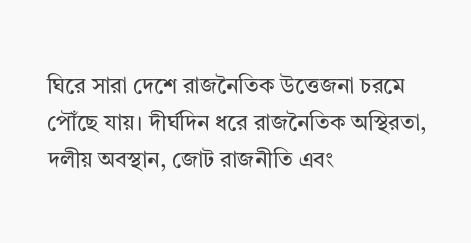ঘিরে সারা দেশে রাজনৈতিক উত্তেজনা চরমে পৌঁছে যায়। দীর্ঘদিন ধরে রাজনৈতিক অস্থিরতা, দলীয় অবস্থান, জোট রাজনীতি এবং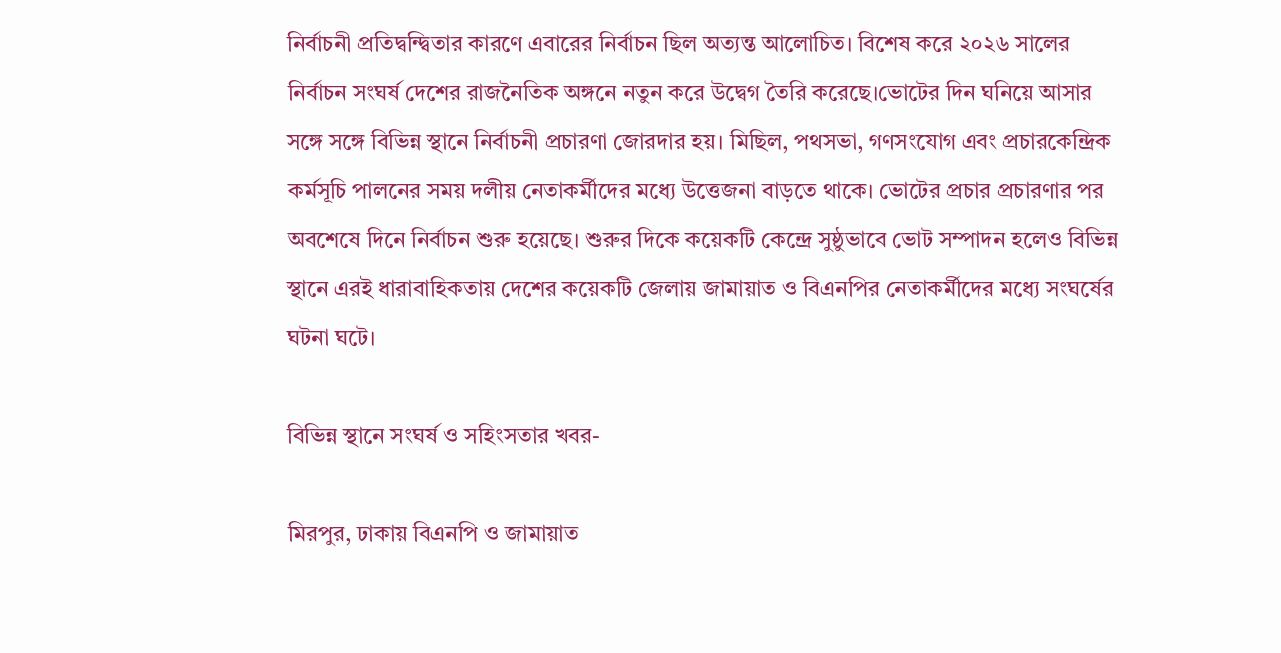নির্বাচনী প্রতিদ্বন্দ্বিতার কারণে এবারের নির্বাচন ছিল অত্যন্ত আলোচিত। বিশেষ করে ২০২৬ সালের নির্বাচন সংঘর্ষ দেশের রাজনৈতিক অঙ্গনে নতুন করে উদ্বেগ তৈরি করেছে।ভোটের দিন ঘনিয়ে আসার সঙ্গে সঙ্গে বিভিন্ন স্থানে নির্বাচনী প্রচারণা জোরদার হয়। মিছিল, পথসভা, গণসংযোগ এবং প্রচারকেন্দ্রিক কর্মসূচি পালনের সময় দলীয় নেতাকর্মীদের মধ্যে উত্তেজনা বাড়তে থাকে। ভোটের প্রচার প্রচারণার পর অবশেষে দিনে নির্বাচন শুরু হয়েছে। শুরুর দিকে কয়েকটি কেন্দ্রে সুষ্ঠুভাবে ভোট সম্পাদন হলেও বিভিন্ন স্থানে এরই ধারাবাহিকতায় দেশের কয়েকটি জেলায় জামায়াত ও বিএনপির নেতাকর্মীদের মধ্যে সংঘর্ষের ঘটনা ঘটে।

বিভিন্ন স্থানে সংঘর্ষ ও সহিংসতার খবর-

মিরপুর, ঢাকায় বিএনপি ও জামায়াত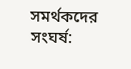সমর্থকদের সংঘর্ষ: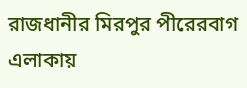রাজধানীর মিরপুর পীরেরবাগ এলাকায়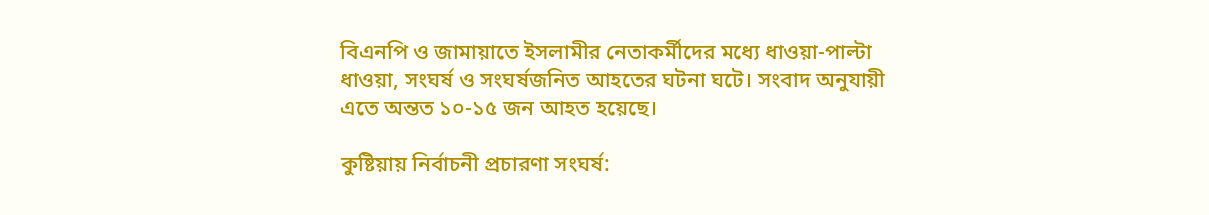বিএনপি ও জামায়াতে ইসলামীর নেতাকর্মীদের মধ্যে ধাওয়া-পাল্টা ধাওয়া, সংঘর্ষ ও সংঘর্ষজনিত আহতের ঘটনা ঘটে। সংবাদ অনুযায়ী এতে অন্তত ১০-১৫ জন আহত হয়েছে।

কুষ্টিয়ায় নির্বাচনী প্রচারণা সংঘর্ষ: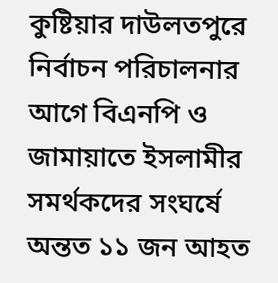কুষ্টিয়ার দাউলতপুরে নির্বাচন পরিচালনার আগে বিএনপি ও জামায়াতে ইসলামীর সমর্থকদের সংঘর্ষে অন্তত ১১ জন আহত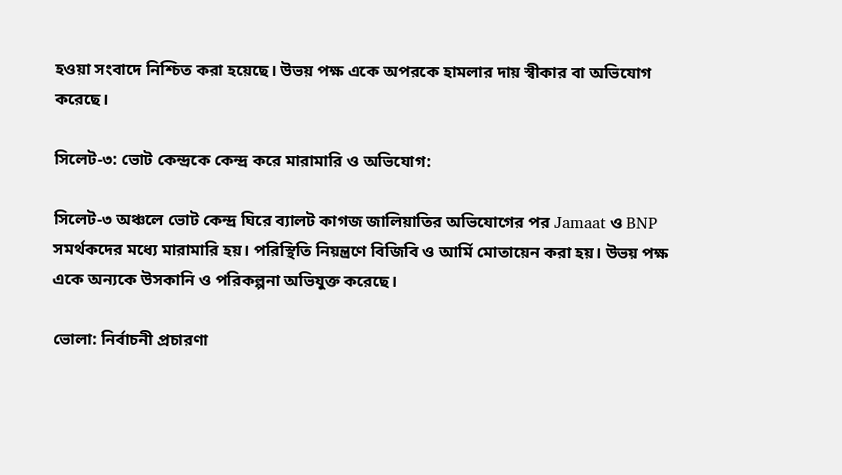হওয়া সংবাদে নিশ্চিত করা হয়েছে। উভয় পক্ষ একে অপরকে হামলার দায় স্বীকার বা অভিযোগ করেছে।

সিলেট-৩: ভোট কেন্দ্রকে কেন্দ্র করে মারামারি ও অভিযোগ:

সিলেট-৩ অঞ্চলে ভোট কেন্দ্র ঘিরে ব্যালট কাগজ জালিয়াতির অভিযোগের পর Jamaat ও BNP সমর্থকদের মধ্যে মারামারি হয়। পরিস্থিতি নিয়ন্ত্রণে বিজিবি ও আর্মি মোতায়েন করা হয়। উভয় পক্ষ একে অন্যকে উসকানি ও পরিকল্পনা অভিযুক্ত করেছে।

ভোলা: নির্বাচনী প্রচারণা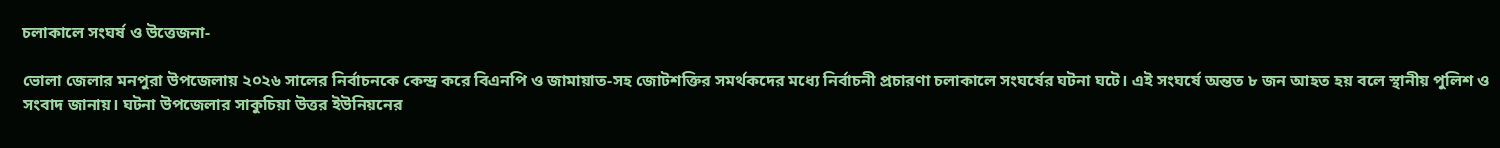চলাকালে সংঘর্ষ ও উত্তেজনা-

ভোলা জেলার মনপুরা উপজেলায় ২০২৬ সালের নির্বাচনকে কেন্দ্র করে বিএনপি ও জামায়াত-সহ জোটশক্তির সমর্থকদের মধ্যে নির্বাচনী প্রচারণা চলাকালে সংঘর্ষের ঘটনা ঘটে। এই সংঘর্ষে অন্তত ৮ জন আহত হয় বলে স্থানীয় পুলিশ ও সংবাদ জানায়। ঘটনা উপজেলার সাকুচিয়া উত্তর ইউনিয়নের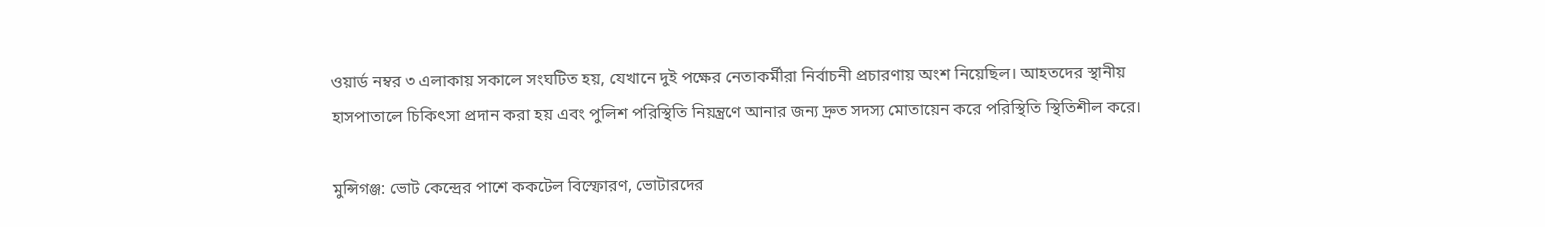ওয়ার্ড নম্বর ৩ এলাকায় সকালে সংঘটিত হয়, যেখানে দুই পক্ষের নেতাকর্মীরা নির্বাচনী প্রচারণায় অংশ নিয়েছিল। আহতদের স্থানীয় হাসপাতালে চিকিৎসা প্রদান করা হয় এবং পুলিশ পরিস্থিতি নিয়ন্ত্রণে আনার জন্য দ্রুত সদস্য মোতায়েন করে পরিস্থিতি স্থিতিশীল করে।

মুন্সিগঞ্জ: ভোট কেন্দ্রের পাশে ককটেল বিস্ফোরণ, ভোটারদের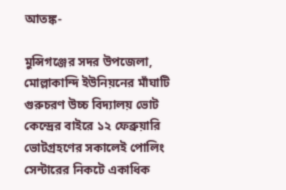আতঙ্ক-

মুন্সিগঞ্জের সদর উপজেলা, মোল্লাকান্দি ইউনিয়নের মাঁঘাটি গুরুচরণ উচ্চ বিদ্যালয় ভোট কেন্দ্রের বাইরে ১২ ফেব্রুয়ারি ভোটগ্রহণের সকালেই পোলিং সেন্টারের নিকটে একাধিক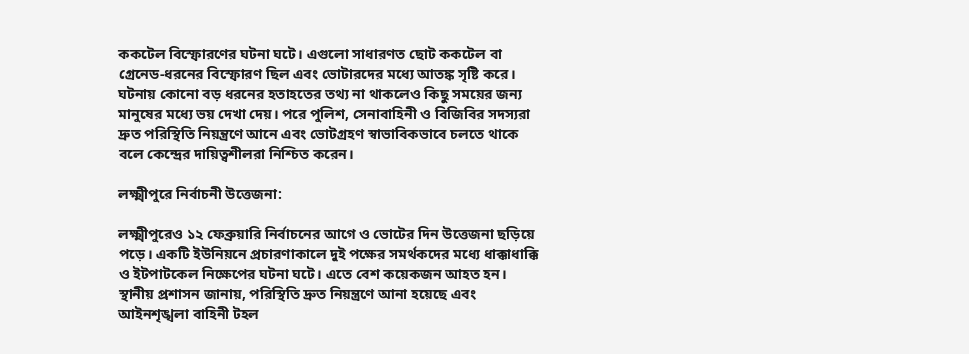ককটেল বিস্ফোরণের ঘটনা ঘটে। এগুলো সাধারণত ছোট ককটেল বা গ্রেনেড-ধরনের বিস্ফোরণ ছিল এবং ভোটারদের মধ্যে আতঙ্ক সৃষ্টি করে। ঘটনায় কোনো বড় ধরনের হতাহতের তথ্য না থাকলেও কিছু সময়ের জন্য মানুষের মধ্যে ভয় দেখা দেয়। পরে পুলিশ, সেনাবাহিনী ও বিজিবির সদস্যরা দ্রুত পরিস্থিতি নিয়ন্ত্রণে আনে এবং ভোটগ্রহণ স্বাভাবিকভাবে চলতে থাকে বলে কেন্দ্রের দায়িত্বশীলরা নিশ্চিত করেন।

লক্ষ্মীপুরে নির্বাচনী উত্তেজনা:

লক্ষ্মীপুরেও ১২ ফেব্রুয়ারি নির্বাচনের আগে ও ভোটের দিন উত্তেজনা ছড়িয়ে পড়ে। একটি ইউনিয়নে প্রচারণাকালে দুই পক্ষের সমর্থকদের মধ্যে ধাক্কাধাক্কি ও ইটপাটকেল নিক্ষেপের ঘটনা ঘটে। এতে বেশ কয়েকজন আহত হন। স্থানীয় প্রশাসন জানায়, পরিস্থিতি দ্রুত নিয়ন্ত্রণে আনা হয়েছে এবং আইনশৃঙ্খলা বাহিনী টহল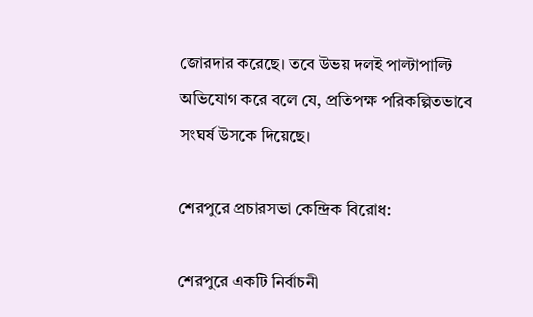জোরদার করেছে। তবে উভয় দলই পাল্টাপাল্টি অভিযোগ করে বলে যে, প্রতিপক্ষ পরিকল্পিতভাবে সংঘর্ষ উসকে দিয়েছে।

শেরপুরে প্রচারসভা কেন্দ্রিক বিরোধ:

শেরপুরে একটি নির্বাচনী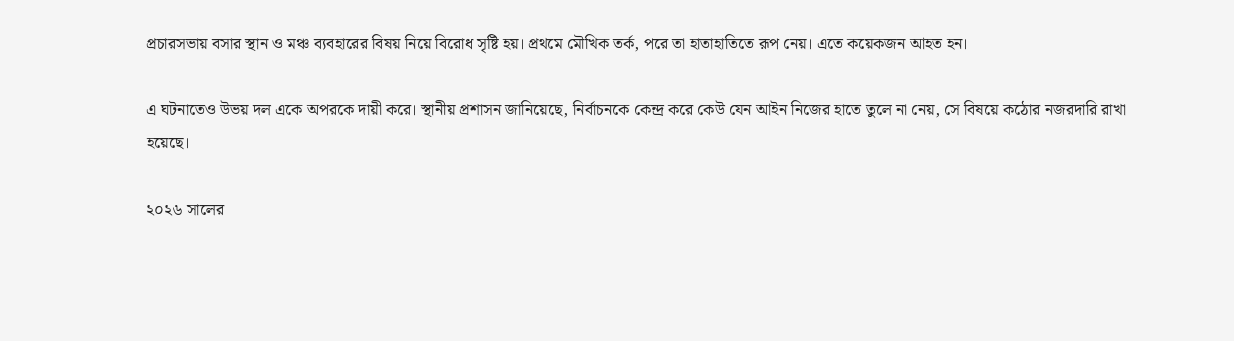প্রচারসভায় বসার স্থান ও মঞ্চ ব্যবহারের বিষয় নিয়ে বিরোধ সৃষ্টি হয়। প্রথমে মৌখিক তর্ক, পরে তা হাতাহাতিতে রূপ নেয়। এতে কয়েকজন আহত হন।

এ ঘটনাতেও উভয় দল একে অপরকে দায়ী করে। স্থানীয় প্রশাসন জানিয়েছে, নির্বাচনকে কেন্দ্র করে কেউ যেন আইন নিজের হাতে তুলে না নেয়, সে বিষয়ে কঠোর নজরদারি রাখা হয়েছে।

২০২৬ সালের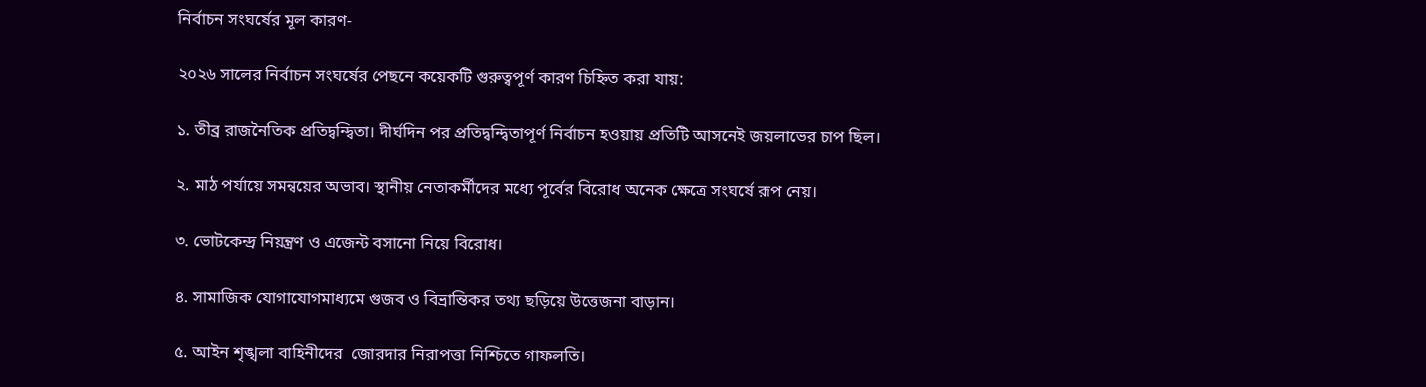নির্বাচন সংঘর্ষের মূল কারণ-

২০২৬ সালের নির্বাচন সংঘর্ষের পেছনে কয়েকটি গুরুত্বপূর্ণ কারণ চিহ্নিত করা যায়:

১. তীব্র রাজনৈতিক প্রতিদ্বন্দ্বিতা। দীর্ঘদিন পর প্রতিদ্বন্দ্বিতাপূর্ণ নির্বাচন হওয়ায় প্রতিটি আসনেই জয়লাভের চাপ ছিল।

২. মাঠ পর্যায়ে সমন্বয়ের অভাব। স্থানীয় নেতাকর্মীদের মধ্যে পূর্বের বিরোধ অনেক ক্ষেত্রে সংঘর্ষে রূপ নেয়।

৩. ভোটকেন্দ্র নিয়ন্ত্রণ ও এজেন্ট বসানো নিয়ে বিরোধ।

৪. সামাজিক যোগাযোগমাধ্যমে গুজব ও বিভ্রান্তিকর তথ্য ছড়িয়ে উত্তেজনা বাড়ান।

৫. আইন শৃঙ্খলা বাহিনীদের  জোরদার নিরাপত্তা নিশ্চিতে গাফলতি।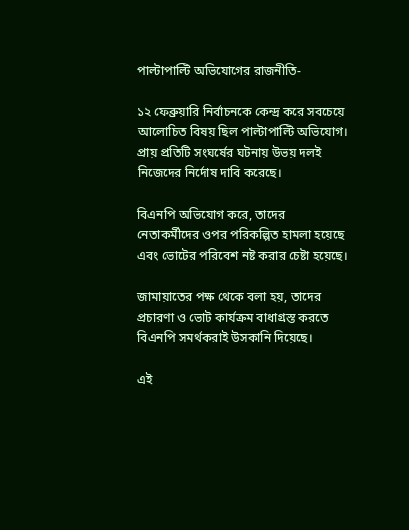পাল্টাপাল্টি অভিযোগের রাজনীতি-

১২ ফেব্রুয়ারি নির্বাচনকে কেন্দ্র করে সবচেয়ে আলোচিত বিষয় ছিল পাল্টাপাল্টি অভিযোগ। প্রায় প্রতিটি সংঘর্ষের ঘটনায় উভয় দলই নিজেদের নির্দোষ দাবি করেছে।

বিএনপি অভিযোগ করে, তাদের নেতাকর্মীদের ওপর পরিকল্পিত হামলা হয়েছে এবং ভোটের পরিবেশ নষ্ট করার চেষ্টা হয়েছে।

জামায়াতের পক্ষ থেকে বলা হয়, তাদের প্রচারণা ও ভোট কার্যক্রম বাধাগ্রস্ত করতে বিএনপি সমর্থকরাই উসকানি দিয়েছে।

এই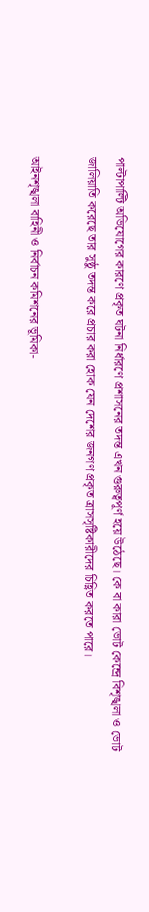পাল্টাপাল্টি অভিযোগের কারণে প্রকৃত ঘটনা নির্ধারণে প্রশাসনের তদন্ত এখন গুরুত্বপূর্ণ হয়ে উঠেছে। কে বা কারা ভোট কেন্দ্রে বিশৃঙ্খলা ও ভোট জালিয়াতি করেছে তার সুষ্ঠু তদন্ত করে প্রচার করা হোক যেন দেশের জনগণ প্রকৃত ত্রাসসৃষ্টিকারীদের চিহ্ণিত করতে পারে।

আইনশৃঙ্খলা বাহিনী ও নির্বাচন কমিশনের ভূমিকা-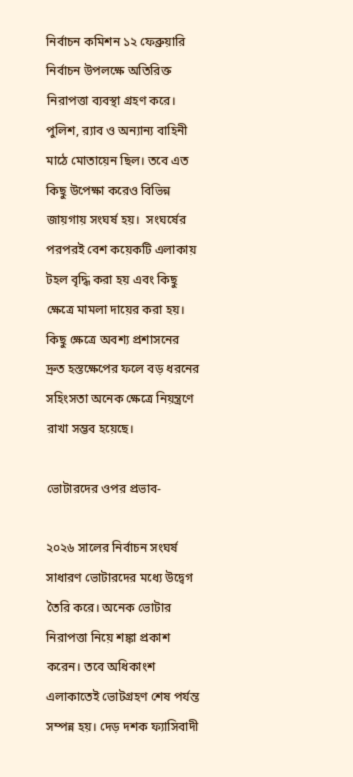নির্বাচন কমিশন ১২ ফেব্রুয়ারি নির্বাচন উপলক্ষে অতিরিক্ত নিরাপত্তা ব্যবস্থা গ্রহণ করে। পুলিশ, র‌্যাব ও অন্যান্য বাহিনী মাঠে মোতায়েন ছিল। তবে এত কিছু উপেক্ষা করেও ‍বিভিন্ন জায়গায় সংঘর্ষ হয়।  সংঘর্ষের পরপরই বেশ কয়েকটি এলাকায় টহল বৃদ্ধি করা হয় এবং কিছু ক্ষেত্রে মামলা দায়ের করা হয়।  কিছু ক্ষেত্রে অবশ্য প্রশাসনের দ্রুত হস্তক্ষেপের ফলে বড় ধরনের সহিংসতা অনেক ক্ষেত্রে নিয়ন্ত্রণে রাখা সম্ভব হয়েছে।

ভোটারদের ওপর প্রভাব-

২০২৬ সালের নির্বাচন সংঘর্ষ সাধারণ ভোটারদের মধ্যে উদ্বেগ তৈরি করে। অনেক ভোটার নিরাপত্তা নিয়ে শঙ্কা প্রকাশ করেন। তবে অধিকাংশ এলাকাতেই ভোটগ্রহণ শেষ পর্যন্ত সম্পন্ন হয়। দেড় দশক ফ্যাসিবাদী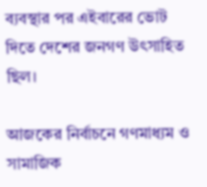ব্যবস্থার পর এইবারের ভোট দিতে দেশের জনগণ উৎসাহিত ছিল।

আজকের নির্বাচনে গণমাধ্যম ও সামাজিক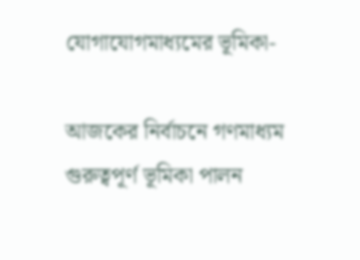যোগাযোগমাধ্যমের ভূমিকা-

আজকের নির্বাচনে গণমাধ্যম গুরুত্বপূর্ণ ভূমিকা পালন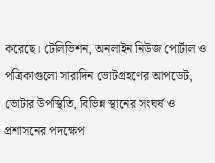করেছে। টেলিভিশন, অনলাইন নিউজ পোর্টাল ও পত্রিকাগুলো সারাদিন ভোটগ্রহণের আপডেট, ভোটার উপস্থিতি, বিভিন্ন স্থানের সংঘর্ষ ও প্রশাসনের পদক্ষেপ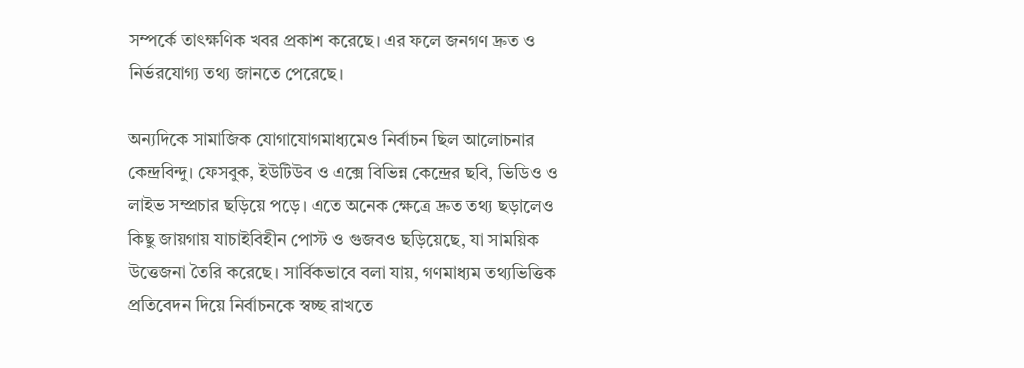সম্পর্কে তাৎক্ষণিক খবর প্রকাশ করেছে। এর ফলে জনগণ দ্রুত ও নির্ভরযোগ্য তথ্য জানতে পেরেছে।

অন্যদিকে সামাজিক যোগাযোগমাধ্যমেও নির্বাচন ছিল আলোচনার কেন্দ্রবিন্দু। ফেসবুক, ইউটিউব ও এক্সে বিভিন্ন কেন্দ্রের ছবি, ভিডিও ও লাইভ সম্প্রচার ছড়িয়ে পড়ে। এতে অনেক ক্ষেত্রে দ্রুত তথ্য ছড়ালেও কিছু জায়গায় যাচাইবিহীন পোস্ট ও গুজবও ছড়িয়েছে, যা সাময়িক উত্তেজনা তৈরি করেছে। সার্বিকভাবে বলা যায়, গণমাধ্যম তথ্যভিত্তিক প্রতিবেদন দিয়ে নির্বাচনকে স্বচ্ছ রাখতে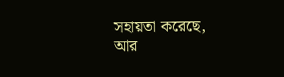সহায়তা করেছে, আর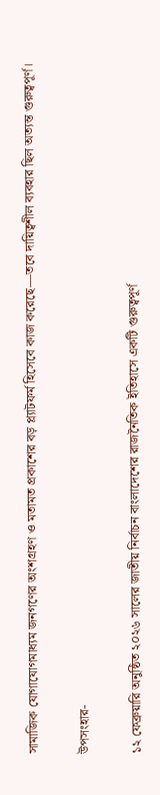সামাজিক যোগাযোগমাধ্যম জনগণের অংশগ্রহণ ও মতামত প্রকাশের বড় প্ল্যাটফর্ম হিসেবে কাজ করেছে—তবে দায়িত্বশীল ব্যবহার ছিল অত্যন্ত গুরুত্বপূর্ণ।

উপসংহার-

১২ ফেব্রুয়ারি অনুষ্ঠিত ২০২৬ সালের জাতীয় নির্বাচন বাংলাদেশের রাজনৈতিক ইতিহাসে একটি গুরুত্বপূর্ণ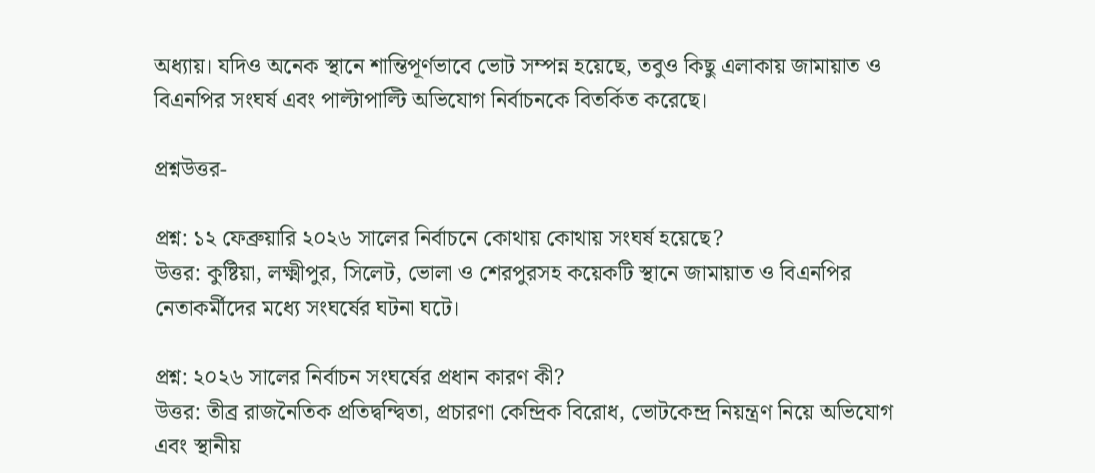অধ্যায়। যদিও অনেক স্থানে শান্তিপূর্ণভাবে ভোট সম্পন্ন হয়েছে, তবুও কিছু এলাকায় জামায়াত ও বিএনপির সংঘর্ষ এবং পাল্টাপাল্টি অভিযোগ নির্বাচনকে বিতর্কিত করেছে।

প্রশ্নউত্তর-

প্রশ্ন: ১২ ফেব্রুয়ারি ২০২৬ সালের নির্বাচনে কোথায় কোথায় সংঘর্ষ হয়েছে?
উত্তর: কুষ্টিয়া, লক্ষ্মীপুর, সিলেট, ভোলা ও শেরপুরসহ কয়েকটি স্থানে জামায়াত ও বিএনপির নেতাকর্মীদের মধ্যে সংঘর্ষের ঘটনা ঘটে।

প্রশ্ন: ২০২৬ সালের নির্বাচন সংঘর্ষের প্রধান কারণ কী?
উত্তর: তীব্র রাজনৈতিক প্রতিদ্বন্দ্বিতা, প্রচারণা কেন্দ্রিক বিরোধ, ভোটকেন্দ্র নিয়ন্ত্রণ নিয়ে অভিযোগ এবং স্থানীয়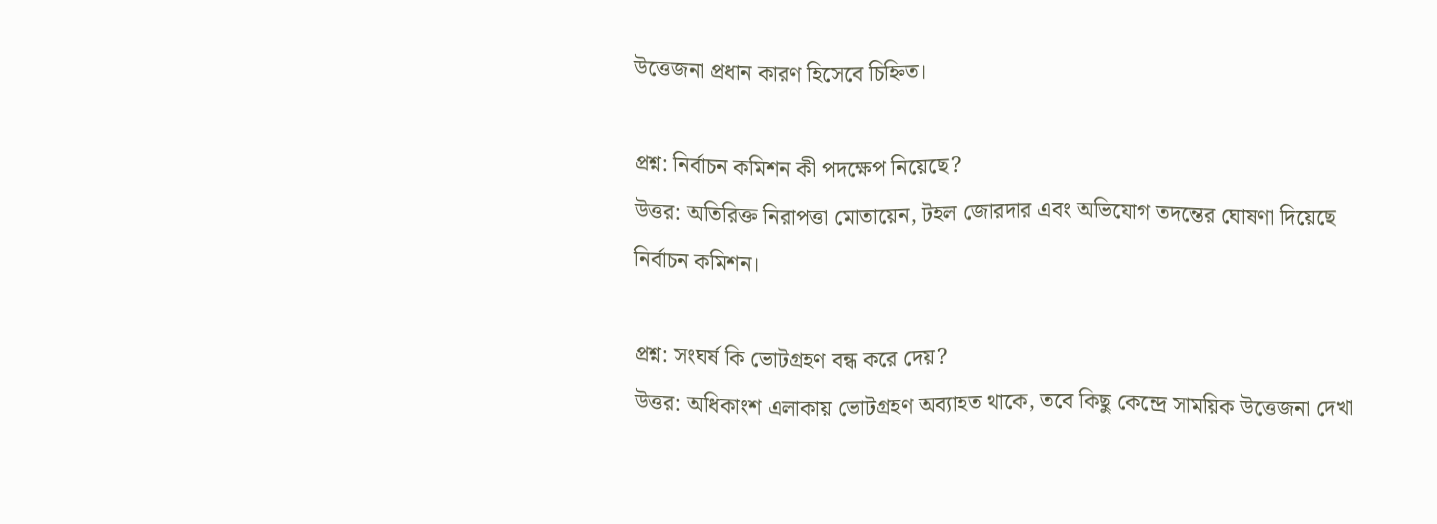উত্তেজনা প্রধান কারণ হিসেবে চিহ্নিত।

প্রশ্ন: নির্বাচন কমিশন কী পদক্ষেপ নিয়েছে?
উত্তর: অতিরিক্ত নিরাপত্তা মোতায়েন, টহল জোরদার এবং অভিযোগ তদন্তের ঘোষণা দিয়েছে নির্বাচন কমিশন।

প্রশ্ন: সংঘর্ষ কি ভোটগ্রহণ বন্ধ করে দেয়?
উত্তর: অধিকাংশ এলাকায় ভোটগ্রহণ অব্যাহত থাকে, তবে কিছু কেন্দ্রে সাময়িক উত্তেজনা দেখা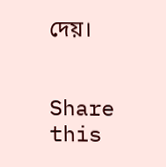দেয়।


Share this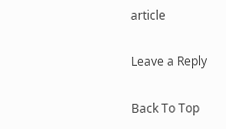article

Leave a Reply

Back To Top